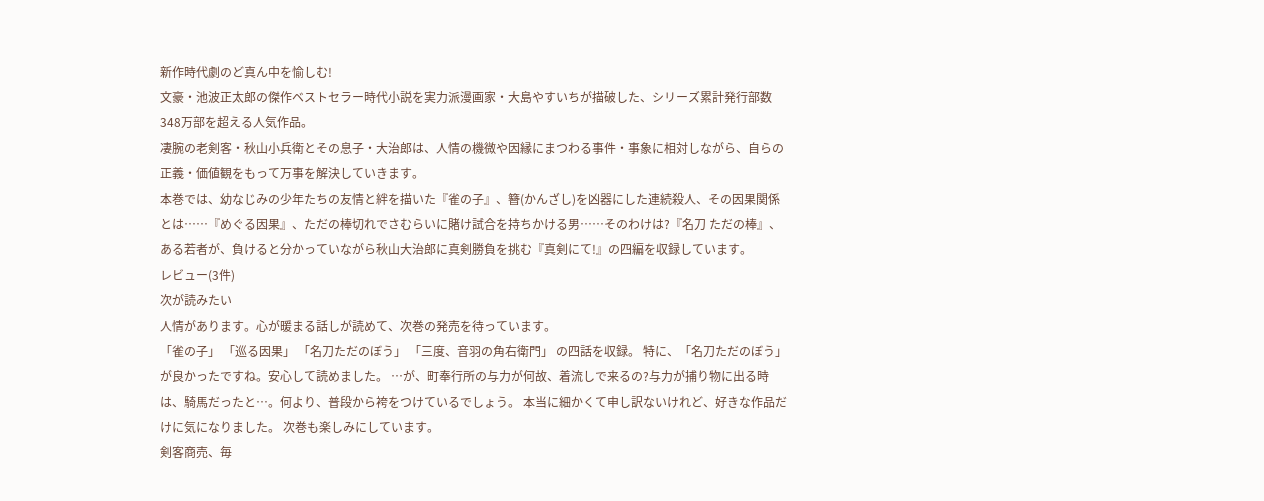新作時代劇のど真ん中を愉しむ!
文豪・池波正太郎の傑作ベストセラー時代小説を実力派漫画家・大島やすいちが描破した、シリーズ累計発行部数348万部を超える人気作品。
凄腕の老剣客・秋山小兵衛とその息子・大治郎は、人情の機微や因縁にまつわる事件・事象に相対しながら、自らの正義・価値観をもって万事を解決していきます。
本巻では、幼なじみの少年たちの友情と絆を描いた『雀の子』、簪(かんざし)を凶器にした連続殺人、その因果関係とは……『めぐる因果』、ただの棒切れでさむらいに賭け試合を持ちかける男……そのわけは?『名刀 ただの棒』、ある若者が、負けると分かっていながら秋山大治郎に真剣勝負を挑む『真剣にて!』の四編を収録しています。
レビュー(3件)
次が読みたい
人情があります。心が暖まる話しが読めて、次巻の発売を待っています。
「雀の子」 「巡る因果」 「名刀ただのぼう」 「三度、音羽の角右衛門」 の四話を収録。 特に、「名刀ただのぼう」が良かったですね。安心して読めました。 …が、町奉行所の与力が何故、着流しで来るの?与力が捕り物に出る時は、騎馬だったと…。何より、普段から袴をつけているでしょう。 本当に細かくて申し訳ないけれど、好きな作品だけに気になりました。 次巻も楽しみにしています。
剣客商売、毎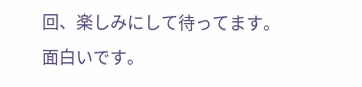回、楽しみにして待ってます。 面白いです。